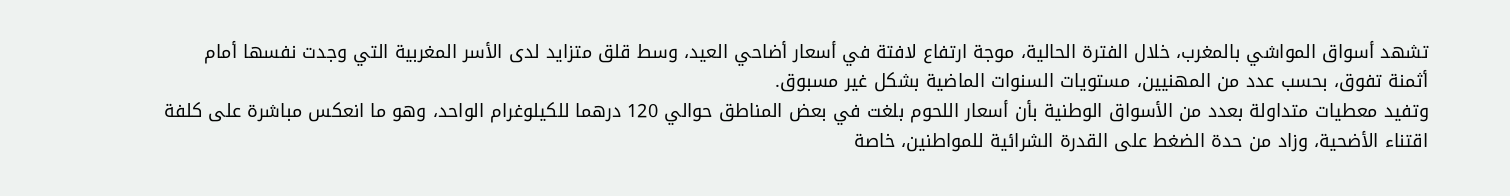تشهد أسواق المواشي بالمغرب، خلال الفترة الحالية، موجة ارتفاع لافتة في أسعار أضاحي العيد، وسط قلق متزايد لدى الأسر المغربية التي وجدت نفسها أمام أثمنة تفوق، بحسب عدد من المهنيين، مستويات السنوات الماضية بشكل غير مسبوق.
وتفيد معطيات متداولة بعدد من الأسواق الوطنية بأن أسعار اللحوم بلغت في بعض المناطق حوالي 120 درهما للكيلوغرام الواحد، وهو ما انعكس مباشرة على كلفة اقتناء الأضحية، وزاد من حدة الضغط على القدرة الشرائية للمواطنين، خاصة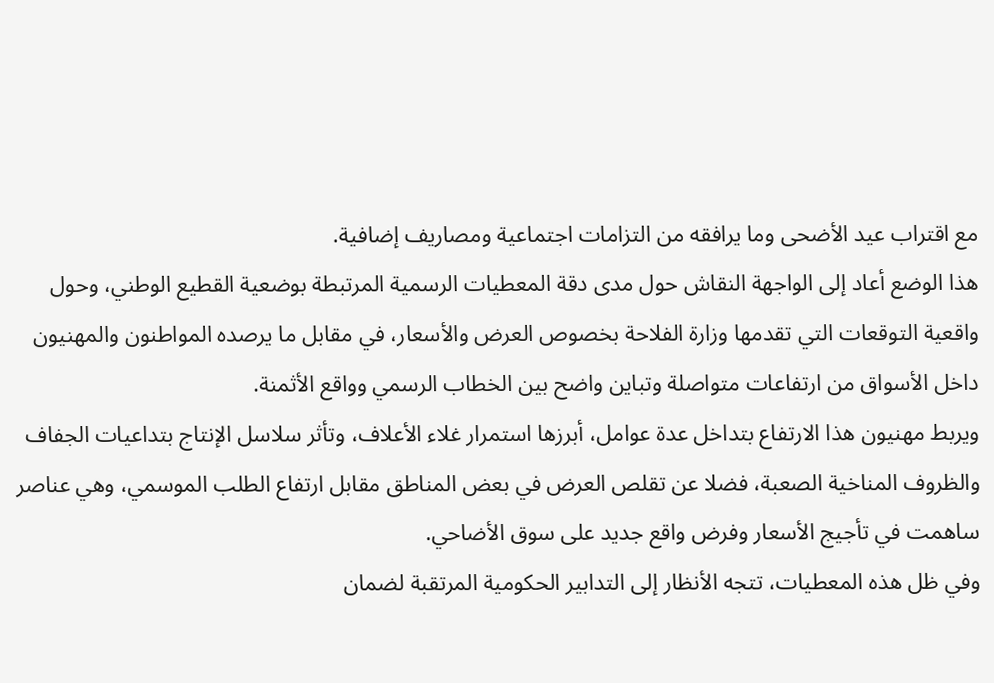مع اقتراب عيد الأضحى وما يرافقه من التزامات اجتماعية ومصاريف إضافية.
هذا الوضع أعاد إلى الواجهة النقاش حول مدى دقة المعطيات الرسمية المرتبطة بوضعية القطيع الوطني، وحول واقعية التوقعات التي تقدمها وزارة الفلاحة بخصوص العرض والأسعار، في مقابل ما يرصده المواطنون والمهنيون داخل الأسواق من ارتفاعات متواصلة وتباين واضح بين الخطاب الرسمي وواقع الأثمنة.
ويربط مهنيون هذا الارتفاع بتداخل عدة عوامل، أبرزها استمرار غلاء الأعلاف، وتأثر سلاسل الإنتاج بتداعيات الجفاف والظروف المناخية الصعبة، فضلا عن تقلص العرض في بعض المناطق مقابل ارتفاع الطلب الموسمي، وهي عناصر ساهمت في تأجيج الأسعار وفرض واقع جديد على سوق الأضاحي.
وفي ظل هذه المعطيات، تتجه الأنظار إلى التدابير الحكومية المرتقبة لضمان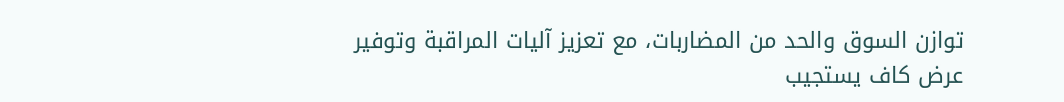توازن السوق والحد من المضاربات، مع تعزيز آليات المراقبة وتوفير عرض كاف يستجيب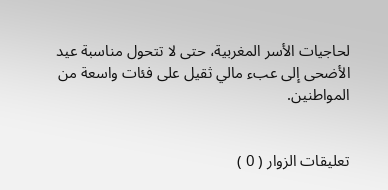لحاجيات الأسر المغربية، حتى لا تتحول مناسبة عيد الأضحى إلى عبء مالي ثقيل على فئات واسعة من المواطنين.


تعليقات الزوار ( 0 )